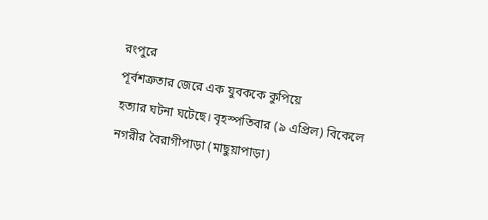রংপুরে
পূর্বশত্রুতার জেরে এক যুবককে কুপিয়ে
হত্যার ঘটনা ঘটেছে। বৃহস্পতিবার (৯ এপ্রিল) বিকেলে
নগরীর বৈরাগীপাড়া (মাছুয়াপাড়া)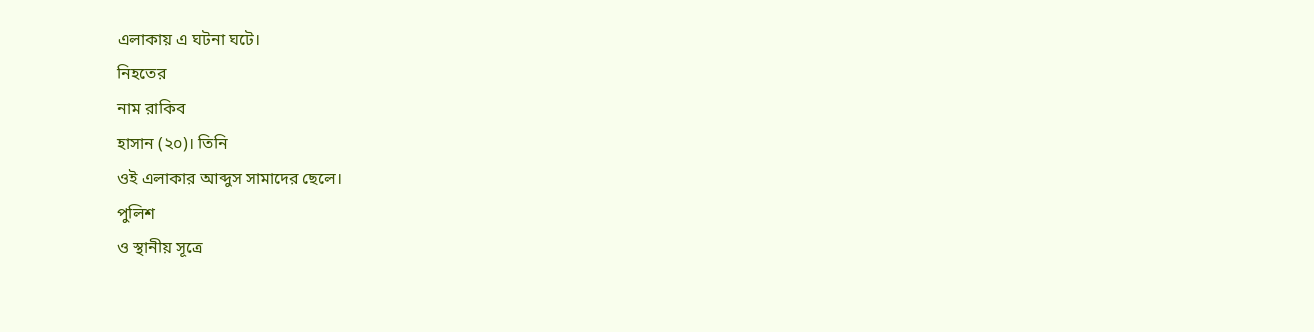এলাকায় এ ঘটনা ঘটে।
নিহতের
নাম রাকিব
হাসান (২০)। তিনি
ওই এলাকার আব্দুস সামাদের ছেলে।
পুলিশ
ও স্থানীয় সূত্রে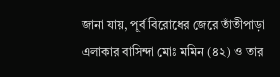জানা যায়, পূর্ব বিরোধের জেরে তাঁতীপাড়া এলাকার বাসিন্দা মোঃ মমিন (৪২) ও তার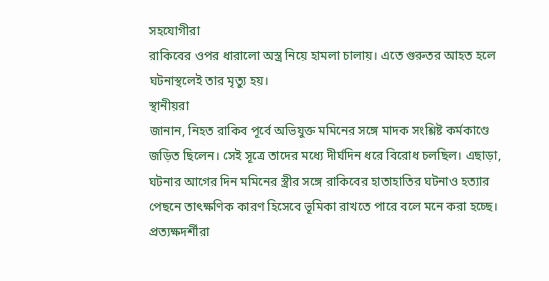সহযোগীরা
রাকিবের ওপর ধারালো অস্ত্র নিয়ে হামলা চালায়। এতে গুরুতর আহত হলে ঘটনাস্থলেই তার মৃত্যু হয়।
স্থানীয়রা
জানান, নিহত রাকিব পূর্বে অভিযুক্ত মমিনের সঙ্গে মাদক সংশ্লিষ্ট কর্মকাণ্ডে জড়িত ছিলেন। সেই সূত্রে তাদের মধ্যে দীর্ঘদিন ধরে বিরোধ চলছিল। এছাড়া, ঘটনার আগের দিন মমিনের স্ত্রীর সঙ্গে রাকিবের হাতাহাতির ঘটনাও হত্যার পেছনে তাৎক্ষণিক কারণ হিসেবে ভূমিকা রাখতে পারে বলে মনে করা হচ্ছে।
প্রত্যক্ষদর্শীরা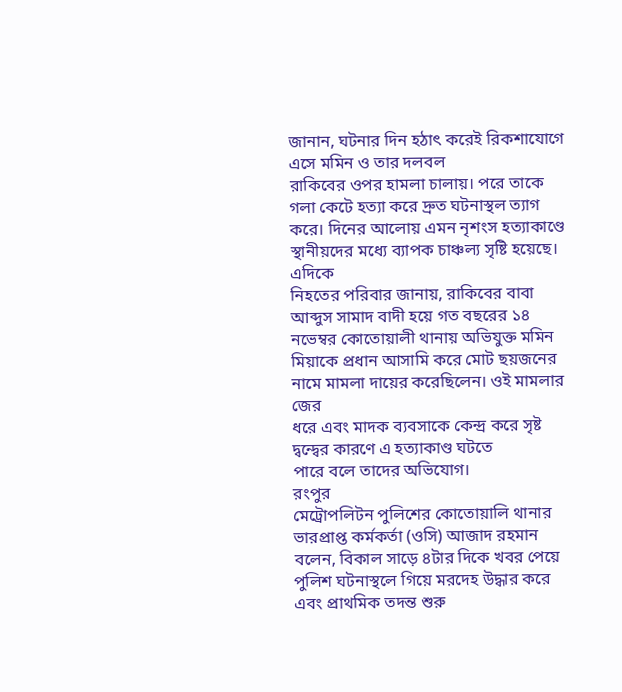জানান, ঘটনার দিন হঠাৎ করেই রিকশাযোগে এসে মমিন ও তার দলবল
রাকিবের ওপর হামলা চালায়। পরে তাকে গলা কেটে হত্যা করে দ্রুত ঘটনাস্থল ত্যাগ করে। দিনের আলোয় এমন নৃশংস হত্যাকাণ্ডে স্থানীয়দের মধ্যে ব্যাপক চাঞ্চল্য সৃষ্টি হয়েছে।
এদিকে
নিহতের পরিবার জানায়, রাকিবের বাবা আব্দুস সামাদ বাদী হয়ে গত বছরের ১৪
নভেম্বর কোতোয়ালী থানায় অভিযুক্ত মমিন মিয়াকে প্রধান আসামি করে মোট ছয়জনের নামে মামলা দায়ের করেছিলেন। ওই মামলার জের
ধরে এবং মাদক ব্যবসাকে কেন্দ্র করে সৃষ্ট দ্বন্দ্বের কারণে এ হত্যাকাণ্ড ঘটতে
পারে বলে তাদের অভিযোগ।
রংপুর
মেট্রোপলিটন পুলিশের কোতোয়ালি থানার ভারপ্রাপ্ত কর্মকর্তা (ওসি) আজাদ রহমান বলেন, বিকাল সাড়ে ৪টার দিকে খবর পেয়ে পুলিশ ঘটনাস্থলে গিয়ে মরদেহ উদ্ধার করে এবং প্রাথমিক তদন্ত শুরু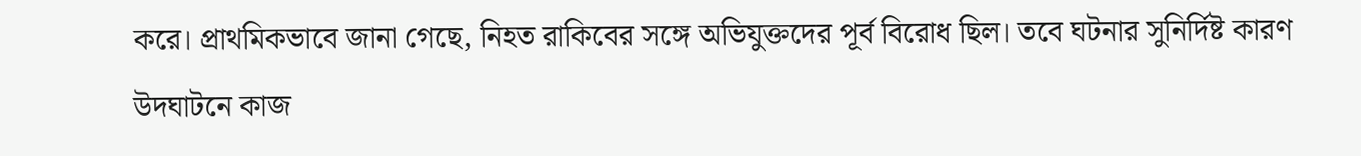করে। প্রাথমিকভাবে জানা গেছে, নিহত রাকিবের সঙ্গে অভিযুক্তদের পূর্ব বিরোধ ছিল। তবে ঘটনার সুনির্দিষ্ট কারণ উদঘাটনে কাজ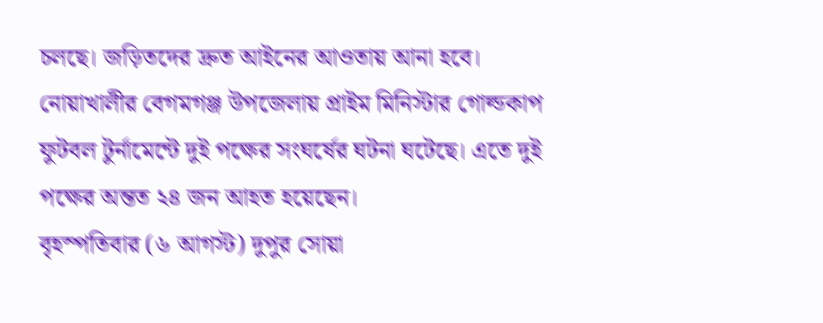চলছে। জড়িতদের দ্রুত আইনের আওতায় আনা হবে।
নোয়াখালীর বেগমগঞ্জ উপজেলায় প্রাইম মিনিস্টার গোল্ডকাপ ফুটবল টুর্নামেন্টে দুই পক্ষের সংঘর্ষের ঘটনা ঘটেছে। এতে দুই পক্ষের অন্তত ২৪ জন আহত হয়েছেন।
বৃহস্পতিবার (৬ আগস্ট) দুপুর সোয়া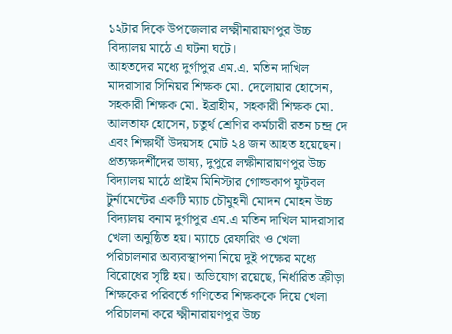১২টার দিকে উপজেলার লক্ষ্মীনারায়ণপুর উচ্চ বিদ্যালয় মাঠে এ ঘটনা ঘটে।
আহতদের মধ্যে দুর্গাপুর এম.এ. মতিন দাখিল মাদরাসার সিনিয়র শিক্ষক মো. দেলোয়ার হোসেন, সহকারী শিক্ষক মো. ইব্রাহীম, সহকারী শিক্ষক মো. আলতাফ হোসেন, চতুর্থ শ্রেণির কর্মচারী রতন চন্দ্র দে এবং শিক্ষার্থী উদয়সহ মোট ২৪ জন আহত হয়েছেন।
প্রত্যক্ষদর্শীদের ভাষ্য, দুপুরে লক্ষীনারায়ণপুর উচ্চ বিদ্যালয় মাঠে প্রাইম মিনিস্টার গোল্ডকাপ ফুটবল টুর্নামেন্টের একটি ম্যাচ চৌমুহনী মোদন মোহন উচ্চ বিদ্যালয় বনাম দুর্গাপুর এম.এ মতিন দাখিল মাদরাসার খেলা অনুষ্ঠিত হয়। ম্যাচে রেফারিং ও খেলা পরিচালনার অব্যবস্থাপনা নিয়ে দুই পক্ষের মধ্যে বিরোধের সৃষ্টি হয়। অভিযোগ রয়েছে, নির্ধারিত ক্রীড়া শিক্ষকের পরিবর্তে গণিতের শিক্ষককে দিয়ে খেলা পরিচালনা করে ক্ষ্মীনারায়ণপুর উচ্চ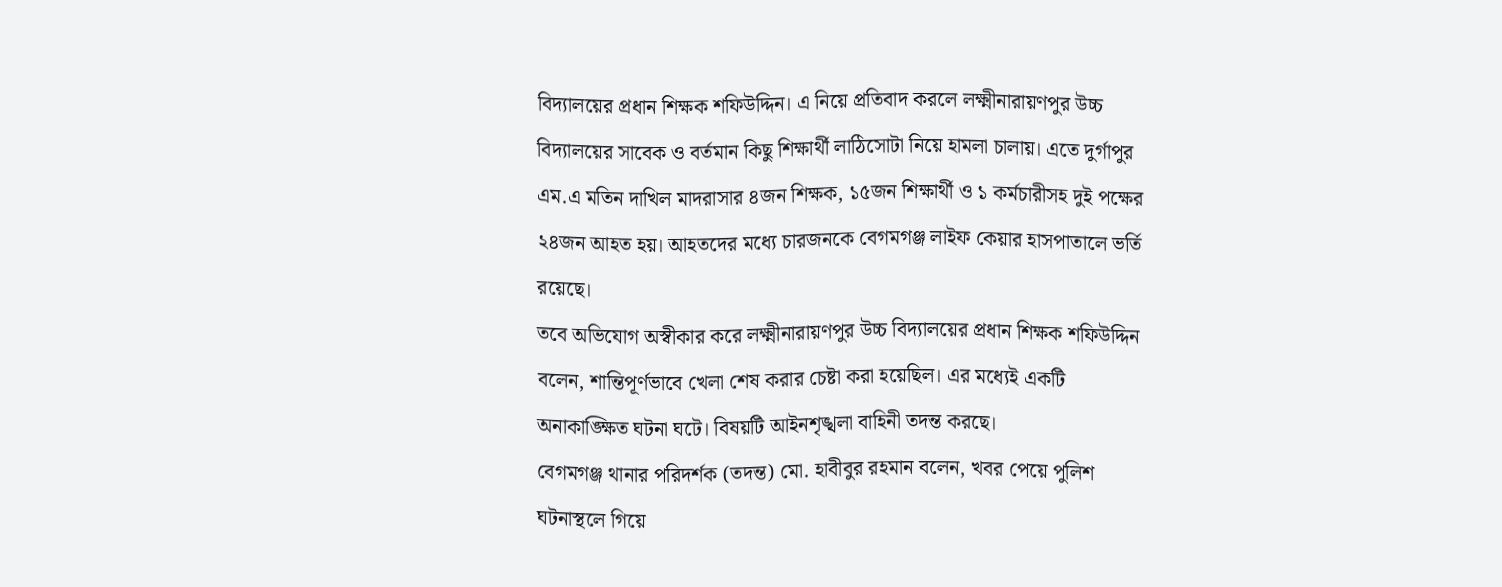বিদ্যালয়ের প্রধান শিক্ষক শফিউদ্দিন। এ নিয়ে প্রতিবাদ করলে লক্ষ্মীনারায়ণপুর উচ্চ বিদ্যালয়ের সাবেক ও বর্তমান কিছু শিক্ষার্থী লাঠিসোটা নিয়ে হামলা চালায়। এতে দুর্গাপুর এম.এ মতিন দাখিল মাদরাসার ৪জন শিক্ষক, ১৫জন শিক্ষার্থী ও ১ কর্মচারীসহ দুই পক্ষের ২৪জন আহত হয়। আহতদের মধ্যে চারজনকে বেগমগঞ্জ লাইফ কেয়ার হাসপাতালে ভর্তি রয়েছে।
তবে অভিযোগ অস্বীকার করে লক্ষ্মীনারায়ণপুর উচ্চ বিদ্যালয়ের প্রধান শিক্ষক শফিউদ্দিন বলেন, শান্তিপূর্ণভাবে খেলা শেষ করার চেষ্টা করা হয়েছিল। এর মধ্যেই একটি অনাকাঙ্ক্ষিত ঘটনা ঘটে। বিষয়টি আইনশৃঙ্খলা বাহিনী তদন্ত করছে।
বেগমগঞ্জ থানার পরিদর্শক (তদন্ত) মো. হাবীবুর রহমান বলেন, খবর পেয়ে পুলিশ ঘটনাস্থলে গিয়ে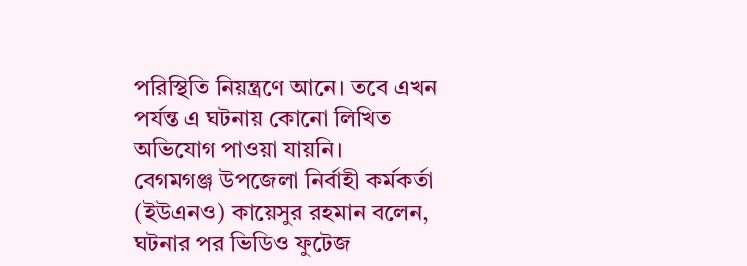পরিস্থিতি নিয়ন্ত্রণে আনে। তবে এখন পর্যন্ত এ ঘটনায় কোনো লিখিত অভিযোগ পাওয়া যায়নি।
বেগমগঞ্জ উপজেলা নির্বাহী কর্মকর্তা (ইউএনও) কায়েসুর রহমান বলেন, ঘটনার পর ভিডিও ফুটেজ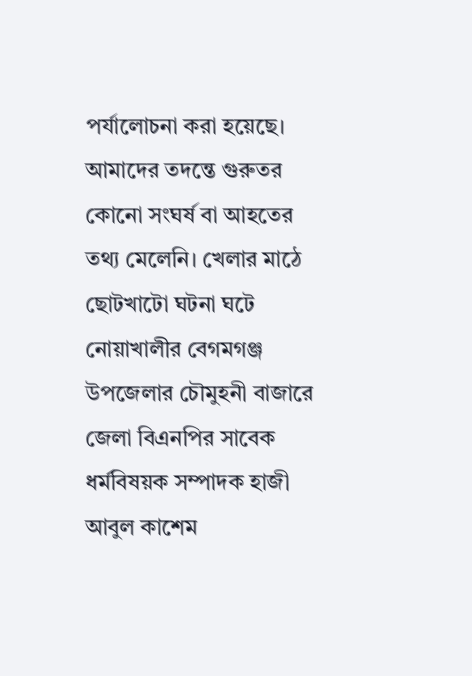পর্যালোচনা করা হয়েছে। আমাদের তদন্তে গুরুতর কোনো সংঘর্ষ বা আহতের তথ্য মেলেনি। খেলার মাঠে ছোটখাটো ঘটনা ঘটে
নোয়াখালীর বেগমগঞ্জ উপজেলার চৌমুহনী বাজারে জেলা বিএনপির সাবেক ধর্মবিষয়ক সম্পাদক হাজী আবুল কাশেম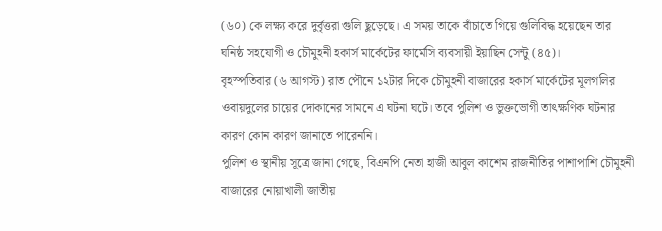(৬০) কে লক্ষ্য করে দুর্বৃত্তরা গুলি ছুড়েছে। এ সময় তাকে বাঁচাতে গিয়ে গুলিবিদ্ধ হয়েছেন তার ঘনিষ্ঠ সহযোগী ও চৌমুহনী হকার্স মার্কেটের ফার্মেসি ব্যবসায়ী ইয়াছিন সেন্টু (৪৫)।
বৃহস্পতিবার (৬ আগস্ট) রাত পৌনে ১২টার দিকে চৌমুহনী বাজারের হকার্স মার্কেটের মূলগলির ওবায়দুলের চায়ের দোকানের সামনে এ ঘটনা ঘটে। তবে পুলিশ ও ভুক্তভোগী তাৎক্ষণিক ঘটনার কারণ কোন কারণ জানাতে পারেননি।
পুলিশ ও স্থানীয় সূত্রে জানা গেছে, বিএনপি নেতা হাজী আবুল কাশেম রাজনীতির পাশাপাশি চৌমুহনী বাজারের নোয়াখালী জাতীয়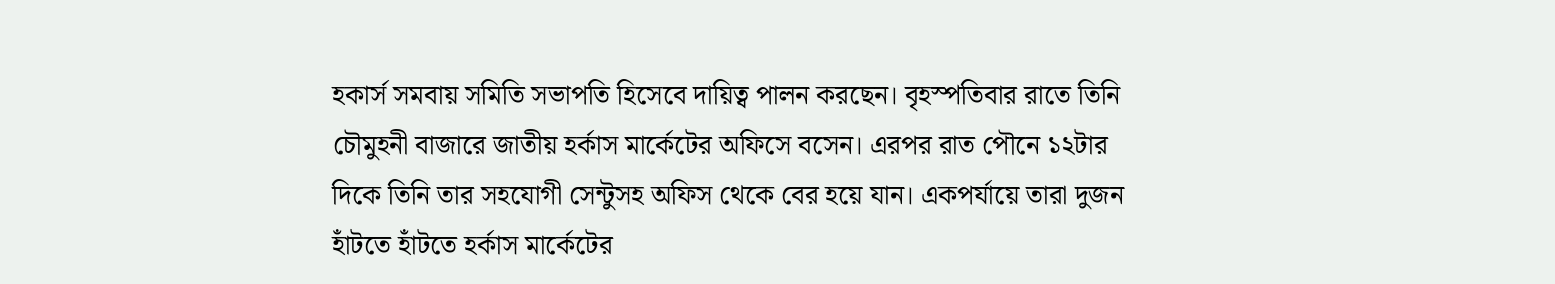হকার্স সমবায় সমিতি সভাপতি হিসেবে দায়িত্ব পালন করছেন। বৃহস্পতিবার রাতে তিনি চৌমুহনী বাজারে জাতীয় হর্কাস মার্কেটের অফিসে বসেন। এরপর রাত পৌনে ১২টার দিকে তিনি তার সহযোগী সেন্টুসহ অফিস থেকে বের হয়ে যান। একপর্যায়ে তারা দুজন হাঁটতে হাঁটতে হর্কাস মার্কেটের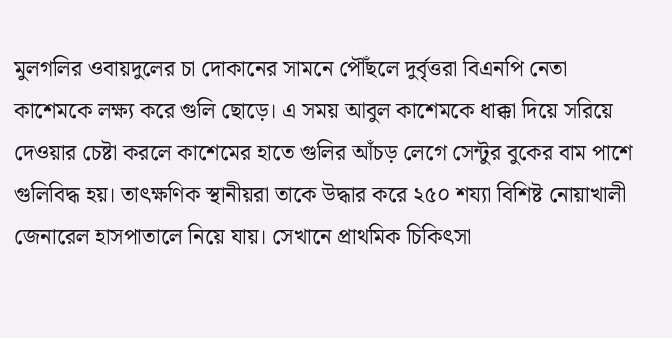মুলগলির ওবায়দুলের চা দোকানের সামনে পৌঁছলে দুর্বৃত্তরা বিএনপি নেতা কাশেমকে লক্ষ্য করে গুলি ছোড়ে। এ সময় আবুল কাশেমকে ধাক্কা দিয়ে সরিয়ে দেওয়ার চেষ্টা করলে কাশেমের হাতে গুলির আঁচড় লেগে সেন্টুর বুকের বাম পাশে গুলিবিদ্ধ হয়। তাৎক্ষণিক স্থানীয়রা তাকে উদ্ধার করে ২৫০ শয্যা বিশিষ্ট নোয়াখালী জেনারেল হাসপাতালে নিয়ে যায়। সেখানে প্রাথমিক চিকিৎসা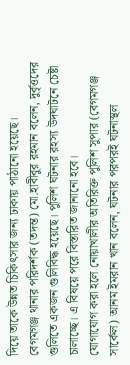দিয়ে তাকে উন্নত চিকিৎসার জন্য ঢাকায় পাঠানো হয়েছে।
বেগমগঞ্জ থানার পরিদর্শক (তদন্ত) মো.হাবীবুর রহমান বলেন, দুর্বৃত্তদের গুলিতে একজন গুলিবিদ্ধ হয়েছে। পুলিশ ঘটনার রহস্য উদঘাটনে চেষ্টা চালাচ্ছে। এ বিষয়ে পরে বিস্তারিত জানানো হবে।
যোগাযোগ করা হলে নোয়াখালীর অতিরিক্ত পুলিশ সুপার (বেগমগঞ্জ সার্কেল) আনম ইমরান খান বলেন, ঘটনার পরপরই ঘটনাস্থল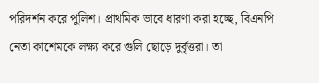পরিদর্শন করে পুলিশ। প্রাথমিক ভাবে ধারণা করা হচ্ছে, বিএনপি নেতা কাশেমকে লক্ষ্য করে গুলি ছোড়ে দুর্বৃত্তরা। তা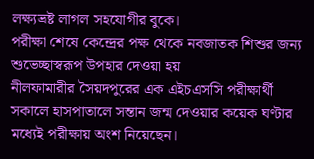লক্ষ্যভ্রষ্ট লাগল সহযোগীর বুকে।
পরীক্ষা শেষে কেন্দ্রের পক্ষ থেকে নবজাতক শিশুর জন্য শুভেচ্ছাস্বরূপ উপহার দেওয়া হয়
নীলফামারীর সৈয়দপুরের এক এইচএসসি পরীক্ষার্থী সকালে হাসপাতালে সন্তান জন্ম দেওয়ার কয়েক ঘণ্টার মধ্যেই পরীক্ষায় অংশ নিয়েছেন।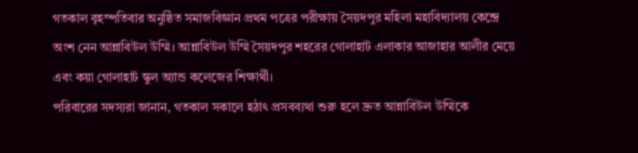গতকাল বৃহস্পতিবার অনুষ্ঠিত সমাজবিজ্ঞান প্রথম পত্রের পরীক্ষায় সৈয়দপুর মহিলা মহাবিদ্যালয় কেন্দ্রে অংশ নেন আন্নাবিউল উম্মি। আন্নাবিউল উম্মি সৈয়দপুর শহরের গোলাহাট এলাকার আজাহার আলীর মেয়ে এবং কয়া গোলাহাট স্কুল অ্যান্ড কলেজের শিক্ষার্থী।
পরিবারের সদস্যরা জানান, গতকাল সকালে হঠাৎ প্রসবব্যথা শুরু হলে দ্রুত আন্নাবিউল উম্মিকে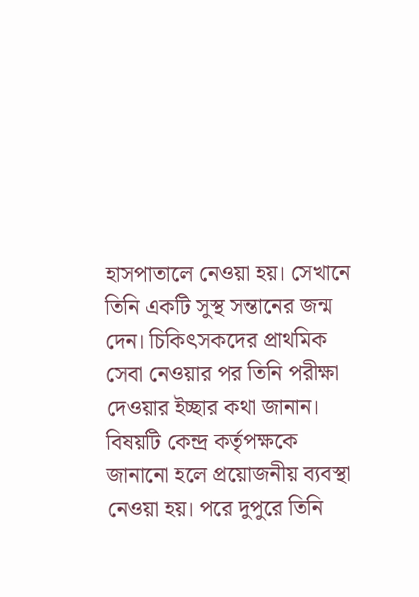হাসপাতালে নেওয়া হয়। সেখানে তিনি একটি সুস্থ সন্তানের জন্ম দেন। চিকিৎসকদের প্রাথমিক সেবা নেওয়ার পর তিনি পরীক্ষা দেওয়ার ইচ্ছার কথা জানান। বিষয়টি কেন্দ্র কর্তৃপক্ষকে জানানো হলে প্রয়োজনীয় ব্যবস্থা নেওয়া হয়। পরে দুপুরে তিনি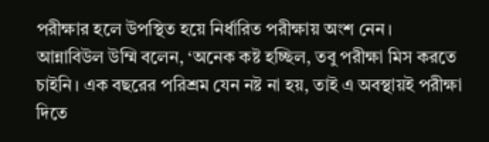পরীক্ষার হলে উপস্থিত হয়ে নির্ধারিত পরীক্ষায় অংশ নেন।
আন্নাবিউল উম্মি বলেন, ‘অনেক কষ্ট হচ্ছিল, তবু পরীক্ষা মিস করতে চাইনি। এক বছরের পরিশ্রম যেন নষ্ট না হয়, তাই এ অবস্থায়ই পরীক্ষা দিতে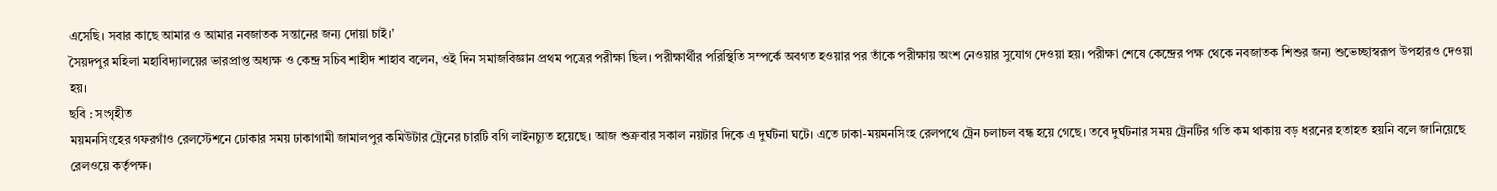এসেছি। সবার কাছে আমার ও আমার নবজাতক সন্তানের জন্য দোয়া চাই।’
সৈয়দপুর মহিলা মহাবিদ্যালয়ের ভারপ্রাপ্ত অধ্যক্ষ ও কেন্দ্র সচিব শাহীদ শাহাব বলেন, ওই দিন সমাজবিজ্ঞান প্রথম পত্রের পরীক্ষা ছিল। পরীক্ষার্থীর পরিস্থিতি সম্পর্কে অবগত হওয়ার পর তাঁকে পরীক্ষায় অংশ নেওয়ার সুযোগ দেওয়া হয়। পরীক্ষা শেষে কেন্দ্রের পক্ষ থেকে নবজাতক শিশুর জন্য শুভেচ্ছাস্বরূপ উপহারও দেওয়া হয়।
ছবি : সংগৃহীত
ময়মনসিংহের গফরগাঁও রেলস্টেশনে ঢোকার সময় ঢাকাগামী জামালপুর কমিউটার ট্রেনের চারটি বগি লাইনচ্যুত হয়েছে। আজ শুক্রবার সকাল নয়টার দিকে এ দুর্ঘটনা ঘটে। এতে ঢাকা-ময়মনসিংহ রেলপথে ট্রেন চলাচল বন্ধ হয়ে গেছে। তবে দুর্ঘটনার সময় ট্রেনটির গতি কম থাকায় বড় ধরনের হতাহত হয়নি বলে জানিয়েছে রেলওয়ে কর্তৃপক্ষ।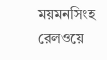ময়মনসিংহ রেলওয়ে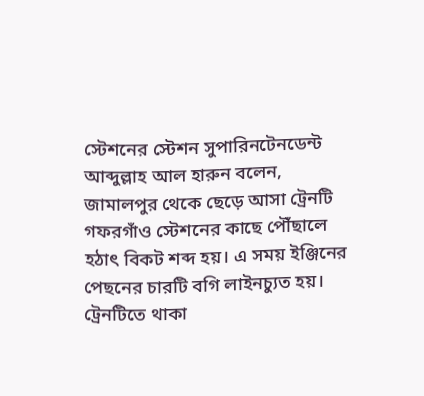স্টেশনের স্টেশন সুপারিনটেনডেন্ট আব্দুল্লাহ আল হারুন বলেন, জামালপুর থেকে ছেড়ে আসা ট্রেনটি গফরগাঁও স্টেশনের কাছে পৌঁছালে হঠাৎ বিকট শব্দ হয়। এ সময় ইঞ্জিনের পেছনের চারটি বগি লাইনচ্যুত হয়। ট্রেনটিতে থাকা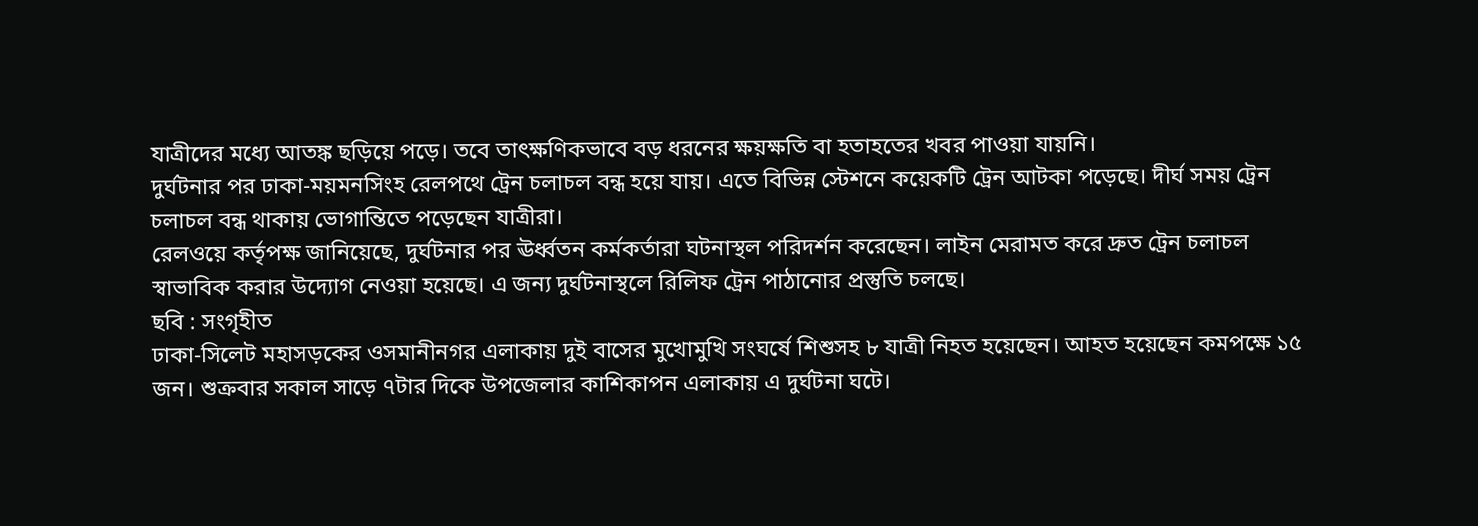যাত্রীদের মধ্যে আতঙ্ক ছড়িয়ে পড়ে। তবে তাৎক্ষণিকভাবে বড় ধরনের ক্ষয়ক্ষতি বা হতাহতের খবর পাওয়া যায়নি।
দুর্ঘটনার পর ঢাকা-ময়মনসিংহ রেলপথে ট্রেন চলাচল বন্ধ হয়ে যায়। এতে বিভিন্ন স্টেশনে কয়েকটি ট্রেন আটকা পড়েছে। দীর্ঘ সময় ট্রেন চলাচল বন্ধ থাকায় ভোগান্তিতে পড়েছেন যাত্রীরা।
রেলওয়ে কর্তৃপক্ষ জানিয়েছে, দুর্ঘটনার পর ঊর্ধ্বতন কর্মকর্তারা ঘটনাস্থল পরিদর্শন করেছেন। লাইন মেরামত করে দ্রুত ট্রেন চলাচল স্বাভাবিক করার উদ্যোগ নেওয়া হয়েছে। এ জন্য দুর্ঘটনাস্থলে রিলিফ ট্রেন পাঠানোর প্রস্তুতি চলছে।
ছবি : সংগৃহীত
ঢাকা-সিলেট মহাসড়কের ওসমানীনগর এলাকায় দুই বাসের মুখোমুখি সংঘর্ষে শিশুসহ ৮ যাত্রী নিহত হয়েছেন। আহত হয়েছেন কমপক্ষে ১৫ জন। শুক্রবার সকাল সাড়ে ৭টার দিকে উপজেলার কাশিকাপন এলাকায় এ দুর্ঘটনা ঘটে।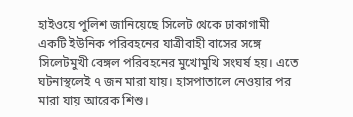হাইওয়ে পুলিশ জানিয়েছে সিলেট থেকে ঢাকাগামী একটি ইউনিক পরিবহনের যাত্রীবাহী বাসের সঙ্গে সিলেটমুখী বেঙ্গল পরিবহনের মুখোমুখি সংঘর্ষ হয়। এতে ঘটনাস্থলেই ৭ জন মারা যায়। হাসপাতালে নেওয়ার পর মারা যায় আরেক শিশু।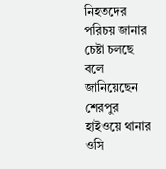নিহতদের পরিচয় জানার চেষ্টা চলছে বলে জানিয়েছেন শেরপুর হাইওয়ে থানার ওসি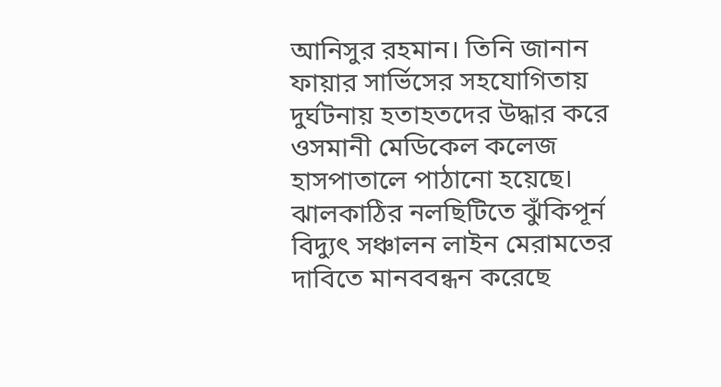আনিসুর রহমান। তিনি জানান ফায়ার সার্ভিসের সহযোগিতায় দুর্ঘটনায় হতাহতদের উদ্ধার করে ওসমানী মেডিকেল কলেজ হাসপাতালে পাঠানো হয়েছে।
ঝালকাঠির নলছিটিতে ঝুঁকিপূর্ন বিদ্যুৎ সঞ্চালন লাইন মেরামতের দাবিতে মানববন্ধন করেছে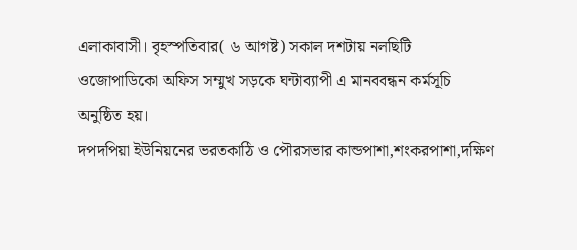এলাকাবাসী। বৃহস্পতিবার( ৬ আগষ্ট) সকাল দশটায় নলছিটি ওজোপাডিকো অফিস সম্মুখ সড়কে ঘন্টাব্যাপী এ মানববন্ধন কর্মসূচি অনুষ্ঠিত হয়।
দপদপিয়া ইউনিয়নের ভরতকাঠি ও পৌরসভার কান্ডপাশা,শংকরপাশা,দক্ষিণ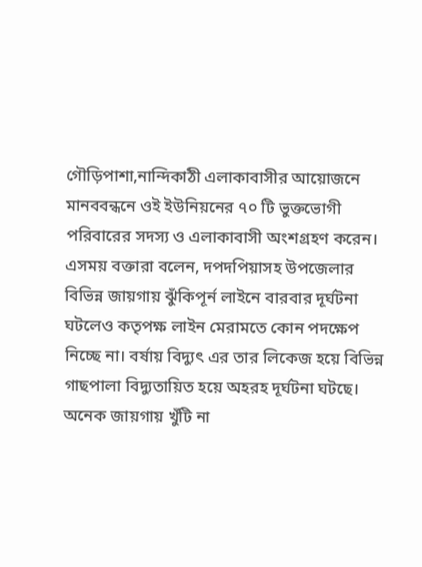গৌড়িপাশা,নান্দিকাঠী এলাকাবাসীর আয়োজনে মানববন্ধনে ওই ইউনিয়নের ৭০ টি ভুক্তভোগী পরিবারের সদস্য ও এলাকাবাসী অংশগ্রহণ করেন।
এসময় বক্তারা বলেন, দপদপিয়াসহ উপজেলার বিভিন্ন জায়গায় ঝুঁকিপূর্ন লাইনে বারবার দূর্ঘটনা ঘটলেও কতৃপক্ষ লাইন মেরামতে কোন পদক্ষেপ নিচ্ছে না। বর্ষায় বিদ্যুৎ এর তার লিকেজ হয়ে বিভিন্ন গাছপালা বিদ্যুতায়িত হয়ে অহরহ দূর্ঘটনা ঘটছে। অনেক জায়গায় খুঁটি না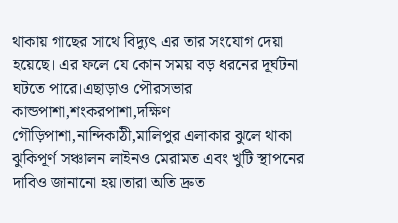থাকায় গাছের সাথে বিদ্যুৎ এর তার সংযোগ দেয়া হয়েছে। এর ফলে যে কোন সময় বড় ধরনের দূর্ঘটনা ঘটতে পারে।এছাড়াও পৌরসভার কান্ডপাশা,শংকরপাশা,দক্ষিণ গৌড়িপাশা,নান্দিকাঠী,মালিপুর এলাকার ঝুলে থাকা ঝুকিপূর্ণ সঞ্চালন লাইনও মেরামত এবং খুটি স্থাপনের দাবিও জানানো হয়।তারা অতি দ্রুত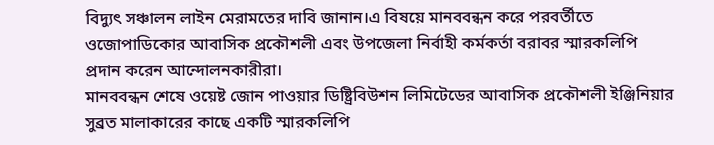বিদ্যুৎ সঞ্চালন লাইন মেরামতের দাবি জানান।এ বিষয়ে মানববন্ধন করে পরবর্তীতে ওজোপাডিকোর আবাসিক প্রকৌশলী এবং উপজেলা নির্বাহী কর্মকর্তা বরাবর স্মারকলিপি প্রদান করেন আন্দোলনকারীরা।
মানববন্ধন শেষে ওয়েষ্ট জোন পাওয়ার ডিষ্ট্রিবিউশন লিমিটেডের আবাসিক প্রকৌশলী ইঞ্জিনিয়ার সুব্রত মালাকারের কাছে একটি স্মারকলিপি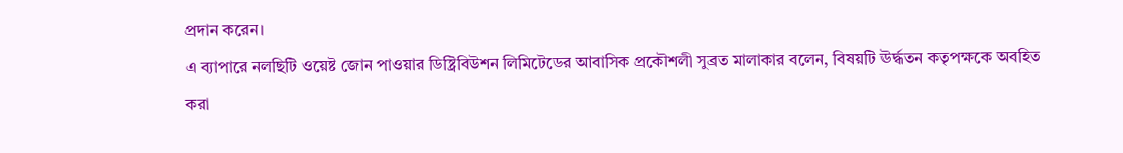প্রদান করেন।
এ ব্যাপারে নলছিটি ওয়েষ্ট জোন পাওয়ার ডিষ্ট্রিবিউশন লিমিটেডের আবাসিক প্রকৌশলী সুব্রত মালাকার বলেন, বিষয়টি ঊর্দ্ধতন কতৃপক্ষকে অবহিত করা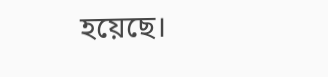হয়েছে।